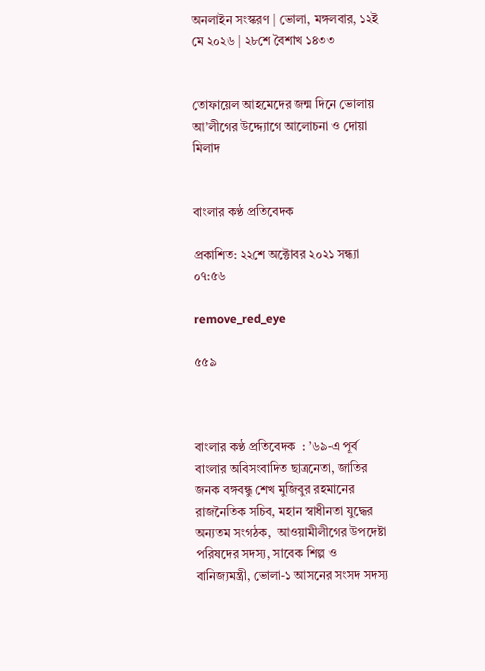অনলাইন সংস্করণ | ভোলা, মঙ্গলবার, ১২ই মে ২০২৬ | ২৮শে বৈশাখ ১৪৩৩


তোফায়েল আহমেদের জন্ম দিনে ভোলায় আ’লীগের উদ্দ্যোগে আলোচনা ও দোয়া মিলাদ


বাংলার কণ্ঠ প্রতিবেদক

প্রকাশিত: ২২শে অক্টোবর ২০২১ সন্ধ্যা ০৭:৫৬

remove_red_eye

৫৫৯



বাংলার কণ্ঠ প্রতিবেদক  : ’৬৯-এ পূর্ব বাংলার অবিসংবাদিত ছাত্রনেতা, জাতির জনক বঙ্গবন্ধু শেখ মুজিবুর রহমানের রাজনৈতিক সচিব, মহান স্বাধীনতা যুদ্ধের অন্যতম সংগঠক,  আওয়ামীলীগের উপদেষ্টা পরিষদের সদস্য, সাবেক শিল্প ও বানিজ্যমন্ত্রী, ভোলা-১ আসনের সংসদ সদস্য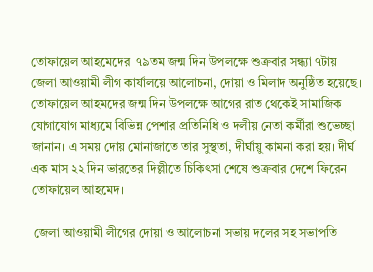তোফায়েল আহমেদের  ৭৯তম জন্ম দিন উপলক্ষে শুক্রবার সন্ধ্যা ৭টায় জেলা আওয়ামী লীগ কার্যালয়ে আলোচনা, দোয়া ও মিলাদ অনুষ্ঠিত হয়েছে। তোফায়েল আহমদের জন্ম দিন উপলক্ষে আগের রাত থেকেই সামাজিক যোগাযোগ মাধ্যমে বিভিন্ন পেশার প্রতিনিধি ও দলীয় নেতা কর্মীরা শুভেচ্ছা জানান। এ সময় দোয় মোনাজাতে তার সুস্থতা, দীর্ঘায়ু কামনা করা হয়। দীর্ঘ এক মাস ২২ দিন ভারতের দিল্লীতে চিকিৎসা শেষে শুক্রবার দেশে ফিরেন তোফায়েল আহমেদ।

 জেলা আওয়ামী লীগের দোয়া ও আলোচনা সভায় দলের সহ সভাপতি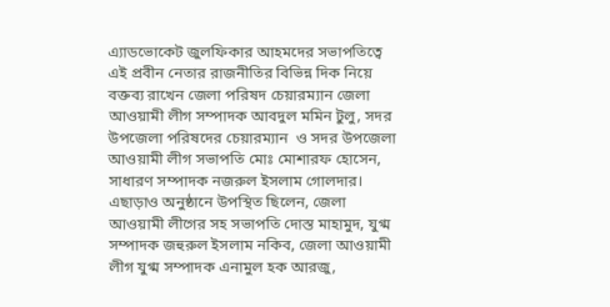এ্যাডভোকেট জুলফিকার আহমদের সভাপতিত্বে এই প্রবীন নেতার রাজনীতির বিভিন্ন দিক নিয়ে বক্তব্য রাখেন জেলা পরিষদ চেয়ারম্যান জেলা আওয়ামী লীগ সম্পাদক আবদুল মমিন টুলু, সদর উপজেলা পরিষদের চেয়ারম্যান  ও সদর উপজেলা আওয়ামী লীগ সভাপতি মোঃ মোশারফ হোসেন, সাধারণ সম্পাদক নজরুল ইসলাম গোলদার। এছাড়াও অনুষ্ঠানে উপস্থিত ছিলেন, জেলা আওয়ামী লীগের সহ সভাপতি দোস্ত মাহামুদ, যুগ্ম সম্পাদক জহুরুল ইসলাম নকিব, জেলা আওয়ামী লীগ যুগ্ম সম্পাদক এনামুল হক আরজু,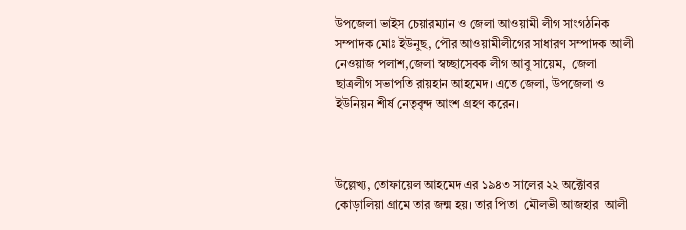উপজেলা ভাইস চেয়ারম্যান ও জেলা আওয়ামী লীগ সাংগঠনিক সম্পাদক মোঃ ইউনুছ, পৌর আওয়ামীলীগের সাধারণ সম্পাদক আলী নেওয়াজ পলাশ,জেলা স্বচ্ছাসেবক লীগ আবু সায়েম,  জেলা ছাত্রলীগ সভাপতি রায়হান আহমেদ। এতে জেলা, উপজেলা ও ইউনিয়ন শীর্ষ নেতৃবৃন্দ আংশ গ্রহণ করেন।



উল্লেখ্য, তোফায়েল আহমেদ এর ১৯৪৩ সালের ২২ অক্টোবর  কোড়ালিয়া গ্রামে তার জন্ম হয়। তার পিতা  মৌলভী আজহার  আলী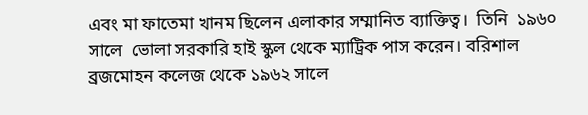এবং মা ফাতেমা খানম ছিলেন এলাকার সম্মানিত ব্যাক্তিত্ব।  তিনি  ১৯৬০ সালে  ভোলা সরকারি হাই স্কুল থেকে ম্যাট্রিক পাস করেন। বরিশাল ব্রজমোহন কলেজ থেকে ১৯৬২ সালে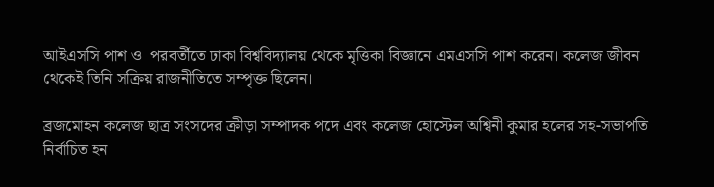আইএসসি পাশ ও  পরবর্তীতে ঢাকা বিশ্ববিদ্যালয় থেকে মৃত্তিকা বিজ্ঞানে এমএসসি পাশ করেন। কলেজ জীবন থেকেই তিনি সক্রিয় রাজনীতিতে সম্পৃক্ত ছিলেন।

ব্রজমোহন কলেজ ছাত্র সংসদের ক্রীড়া সম্পাদক পদে এবং কলেজ হোস্টেল অশ্বিনী কুমার হলের সহ-সভাপতি নির্বাচিত হন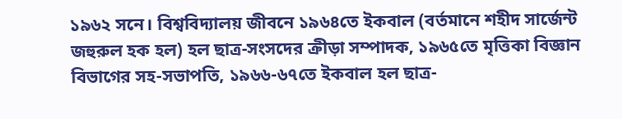১৯৬২ সনে। বিশ্ববিদ্যালয় জীবনে ১৯৬৪তে ইকবাল (বর্তমানে শহীদ সার্জেন্ট জহুরুল হক হল) হল ছাত্র-সংসদের ক্রীড়া সম্পাদক, ১৯৬৫তে মৃত্তিকা বিজ্ঞান বিভাগের সহ-সভাপতি, ১৯৬৬-৬৭তে ইকবাল হল ছাত্র-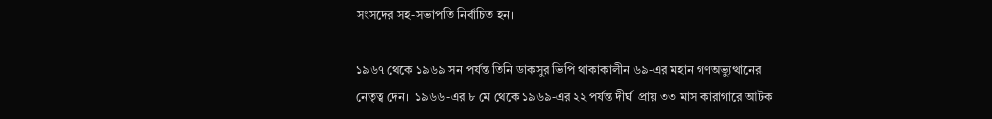সংসদের সহ-সভাপতি নির্বাচিত হন।

১৯৬৭ থেকে ১৯৬৯ সন পর্যন্ত তিনি ডাকসুর ভিপি থাকাকালীন ৬৯-এর মহান গণঅভ্যুত্থানের নেতৃত্ব দেন।  ১৯৬৬-এর ৮ মে থেকে ১৯৬৯-এর ২২ পর্যন্ত দীর্ঘ  প্রায় ৩৩ মাস কারাগারে আটক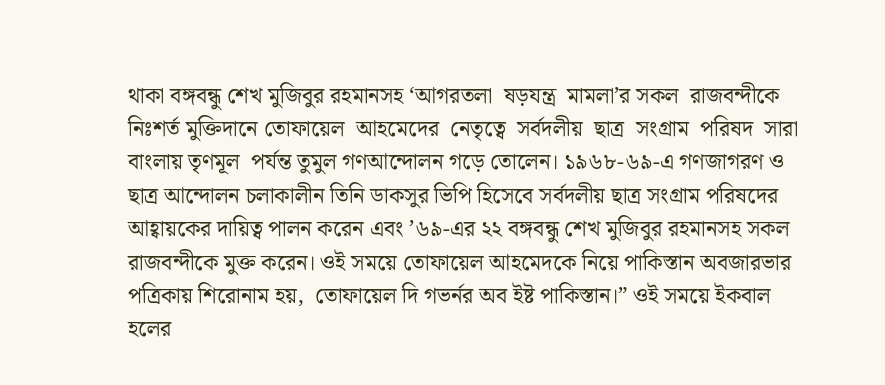থাকা বঙ্গবন্ধু শেখ মুজিবুর রহমানসহ ‘আগরতলা  ষড়যন্ত্র  মামলা’র সকল  রাজবন্দীকে নিঃশর্ত মুক্তিদানে তোফায়েল  আহমেদের  নেতৃত্বে  সর্বদলীয়  ছাত্র  সংগ্রাম  পরিষদ  সারা  বাংলায় তৃণমূল  পর্যন্ত তুমুল গণআন্দোলন গড়ে তোলেন। ১৯৬৮-৬৯-এ গণজাগরণ ও ছাত্র আন্দোলন চলাকালীন তিনি ডাকসুর ভিপি হিসেবে সর্বদলীয় ছাত্র সংগ্রাম পরিষদের আহ্বায়কের দায়িত্ব পালন করেন এবং ’৬৯-এর ২২ বঙ্গবন্ধু শেখ মুজিবুর রহমানসহ সকল রাজবন্দীকে মুক্ত করেন। ওই সময়ে তোফায়েল আহমেদকে নিয়ে পাকিস্তান অবজারভার পত্রিকায় শিরোনাম হয়,  তোফায়েল দি গভর্নর অব ইষ্ট পাকিস্তান।” ওই সময়ে ইকবাল হলের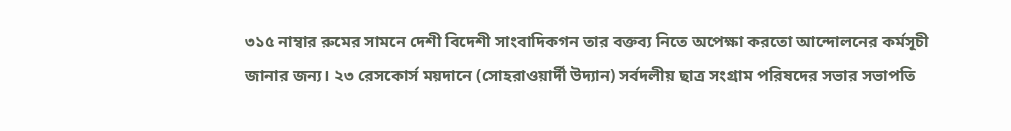৩১৫ নাম্বার রুমের সামনে দেশী বিদেশী সাংবাদিকগন তার বক্তব্য নিতে অপেক্ষা করতো আন্দোলনের কর্মসূচী জানার জন্য। ২৩ রেসকোর্স ময়দানে (সোহরাওয়ার্দী উদ্যান) সর্বদলীয় ছাত্র সংগ্রাম পরিষদের সভার সভাপতি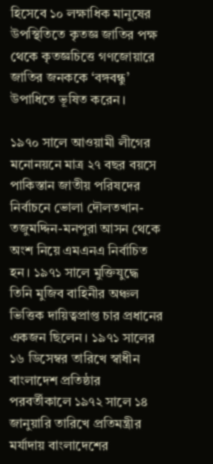হিসেবে ১০ লক্ষাধিক মানুষের উপস্থিতিতে কৃতজ্ঞ জাতির পক্ষ থেকে কৃতজ্ঞচিত্তে গণজোয়ারে জাতির জনককে ‘বঙ্গবন্ধু’ উপাধিতে ভূষিত করেন।

১৯৭০ সালে আওয়ামী লীগের মনোনয়নে মাত্র ২৭ বছর বয়সে পাকিস্তান জাতীয় পরিষদের নির্বাচনে ভোলা দৌলতখান-তজুমদ্দিন-মনপুরা আসন থেকে অংশ নিয়ে এমএনএ নির্বাচিত হন। ১৯৭১ সালে মুক্তিযুদ্ধে তিনি মুজিব বাহিনীর অঞ্চল ভিত্তিক দায়িত্বপ্রাপ্ত চার প্রধানের একজন ছিলেন। ১৯৭১ সালের ১৬ ডিসেম্বর তারিখে স্বাধীন বাংলাদেশ প্রতিষ্ঠার পরবর্তীকালে ১৯৭২ সালে ১৪ জানুয়ারি তারিখে প্রতিমন্ত্রীর মর্যাদায় বাংলাদেশের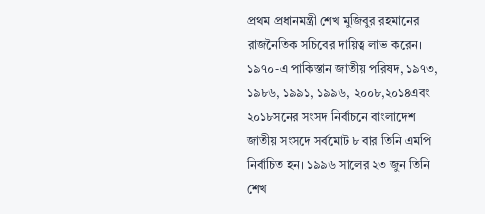প্রথম প্রধানমন্ত্রী শেখ মুজিবুর রহমানের রাজনৈতিক সচিবের দায়িত্ব লাভ করেন। ১৯৭০-এ পাকিস্তান জাতীয় পরিষদ, ১৯৭৩, ১৯৮৬, ১৯৯১, ১৯৯৬, ২০০৮,২০১৪এবং ২০১৮সনের সংসদ নির্বাচনে বাংলাদেশ জাতীয় সংসদে সর্বমোট ৮ বার তিনি এমপি নির্বাচিত হন। ১৯৯৬ সালের ২৩ জুন তিনি শেখ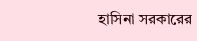হাসিনা সরকারের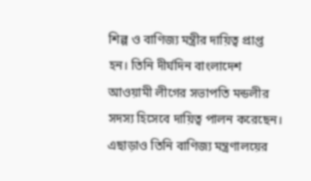শিল্প ও বাণিজ্য মন্ত্রীর দায়িত্ব প্রাপ্ত হন। তিনি দীর্ঘদিন বাংলাদেশ আওয়ামী লীগের সভাপতি মন্ডলীর সদস্য হিসেবে দায়িত্ব পালন করেছেন। এছাড়াও তিনি বাণিজ্য মন্ত্রণালয়ের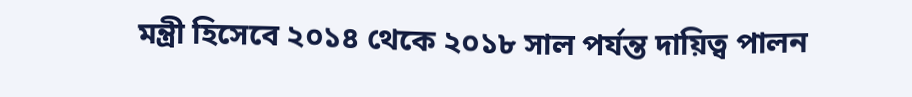মন্ত্রী হিসেবে ২০১৪ থেকে ২০১৮ সাল পর্যন্ত দায়িত্ব পালন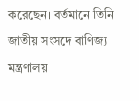করেছেন। বর্তমানে তিনি জাতীয় সংসদে বাণিজ্য মন্ত্রণালয়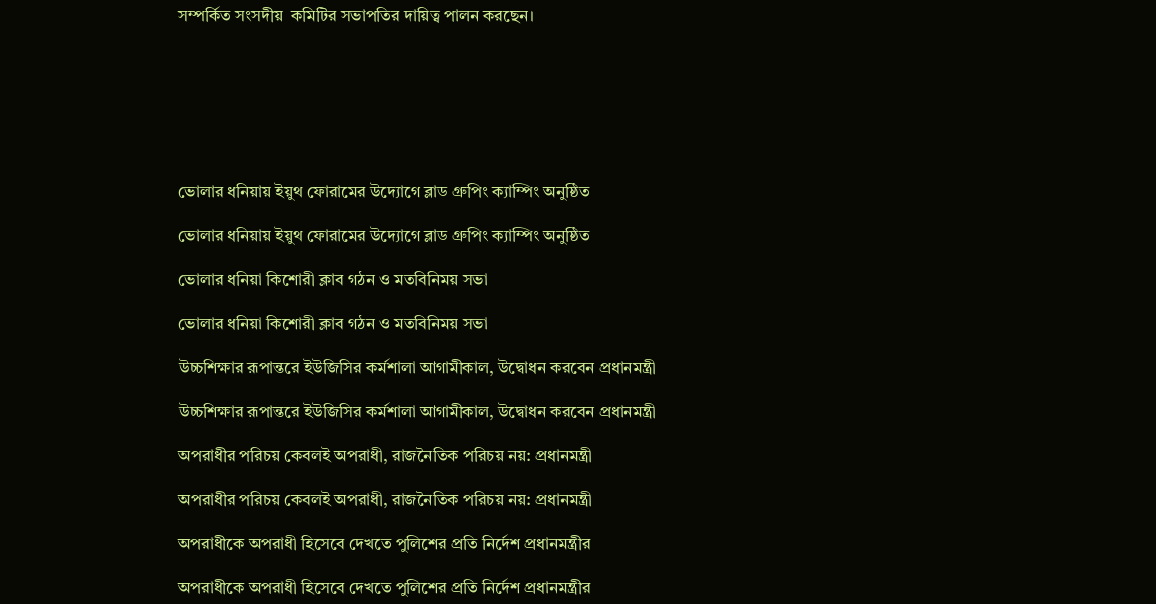সম্পর্কিত সংসদীয়  কমিটির সভাপতির দায়িত্ব পালন করছেন।







ভোলার ধনিয়ায় ইয়ুথ ফোরামের উদ্যোগে ব্লাড গ্রুপিং ক্যাম্পিং অনুষ্ঠিত

ভোলার ধনিয়ায় ইয়ুথ ফোরামের উদ্যোগে ব্লাড গ্রুপিং ক্যাম্পিং অনুষ্ঠিত

ভোলার ধনিয়া কিশোরী ক্লাব গঠন ও মতবিনিময় সভা

ভোলার ধনিয়া কিশোরী ক্লাব গঠন ও মতবিনিময় সভা

উচ্চশিক্ষার রূপান্তরে ইউজিসির কর্মশালা আগামীকাল, উদ্বোধন করবেন প্রধানমন্ত্রী

উচ্চশিক্ষার রূপান্তরে ইউজিসির কর্মশালা আগামীকাল, উদ্বোধন করবেন প্রধানমন্ত্রী

অপরাধীর পরিচয় কেবলই অপরাধী, রাজনৈতিক পরিচয় নয়: প্রধানমন্ত্রী

অপরাধীর পরিচয় কেবলই অপরাধী, রাজনৈতিক পরিচয় নয়: প্রধানমন্ত্রী

অপরাধীকে অপরাধী হিসেবে দেখতে পুলিশের প্রতি নির্দেশ প্রধানমন্ত্রীর

অপরাধীকে অপরাধী হিসেবে দেখতে পুলিশের প্রতি নির্দেশ প্রধানমন্ত্রীর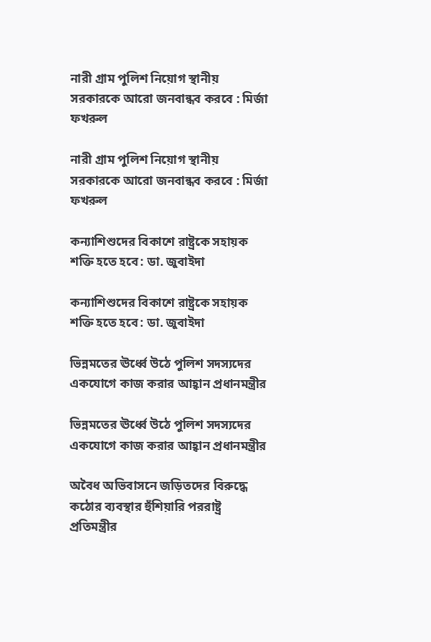নারী গ্রাম পুলিশ নিয়োগ স্থানীয় সরকারকে আরো জনবান্ধব করবে : মির্জা ফখরুল

নারী গ্রাম পুলিশ নিয়োগ স্থানীয় সরকারকে আরো জনবান্ধব করবে : মির্জা ফখরুল

কন্যাশিশুদের বিকাশে রাষ্ট্রকে সহায়ক শক্তি হতে হবে: ডা. জুবাইদা

কন্যাশিশুদের বিকাশে রাষ্ট্রকে সহায়ক শক্তি হতে হবে: ডা. জুবাইদা

ভিন্নমতের ঊর্ধ্বে উঠে পুলিশ সদস্যদের একযোগে কাজ করার আহ্বান প্রধানমন্ত্রীর

ভিন্নমতের ঊর্ধ্বে উঠে পুলিশ সদস্যদের একযোগে কাজ করার আহ্বান প্রধানমন্ত্রীর

অবৈধ অভিবাসনে জড়িতদের বিরুদ্ধে কঠোর ব্যবস্থার হুঁশিয়ারি পররাষ্ট্র প্রতিমন্ত্রীর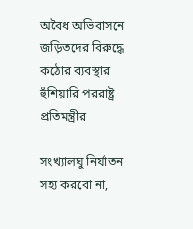অবৈধ অভিবাসনে জড়িতদের বিরুদ্ধে কঠোর ব্যবস্থার হুঁশিয়ারি পররাষ্ট্র প্রতিমন্ত্রীর

সংখ্যালঘু নির্যাতন সহ্য করবো না,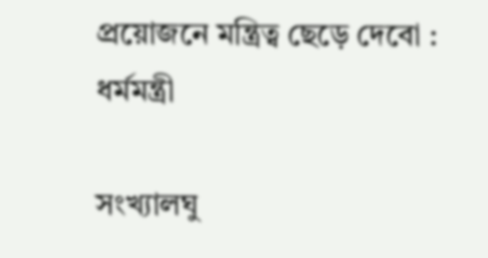প্রয়োজনে মন্ত্রিত্ব ছেড়ে দেবো :  ধর্মমন্ত্রী

সংখ্যালঘু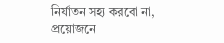নির্যাতন সহ্য করবো না, প্রয়োজনে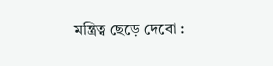মন্ত্রিত্ব ছেড়ে দেবো :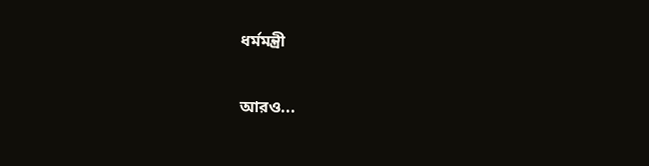ধর্মমন্ত্রী

আরও...